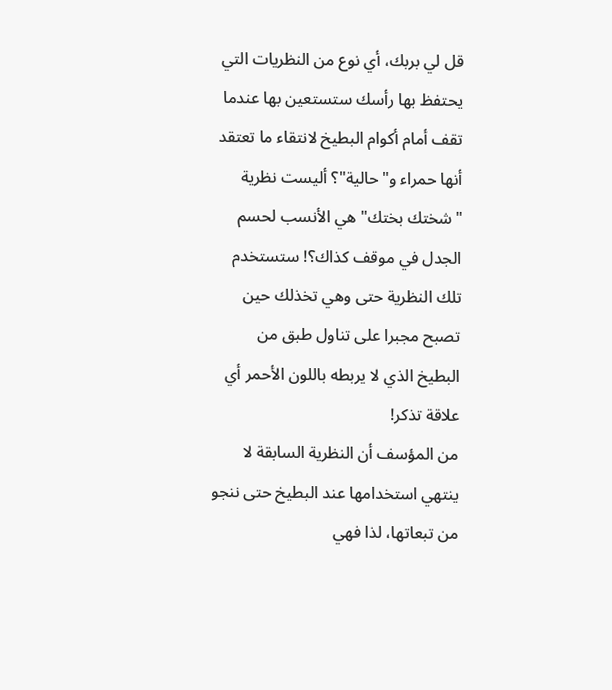قل لي بربك، أي نوع من النظريات التي يحتفظ بها رأسك ستستعين بها عندما تقف أمام أكوام البطيخ لانتقاء ما تعتقد أنها حمراء و"حالية"؟ أليست نظرية "شختك بختك" هي الأنسب لحسم الجدل في موقف كذاك؟! ستستخدم تلك النظرية حتى وهي تخذلك حين تصبح مجبرا على تناول طبق من البطيخ الذي لا يربطه باللون الأحمر أي علاقة تذكر!
من المؤسف أن النظرية السابقة لا ينتهي استخدامها عند البطيخ حتى ننجو من تبعاتها، لذا فهي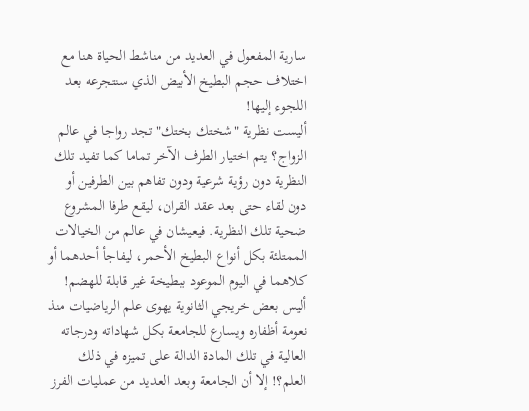سارية المفعول في العديد من مناشط الحياة هنا مع اختلاف حجم البطيخ الأبيض الذي سنتجرعه بعد اللجوء إليها!
أليست نظرية "شختك بختك" تجد رواجا في عالم الزواج؟ يتم اختيار الطرف الآخر تماما كما تفيد تلك النظرية دون رؤية شرعية ودون تفاهم بين الطرفين أو دون لقاء حتى بعد عقد القران، ليقع طرفا المشروع ضحية تلك النظرية. فيعيشان في عالم من الخيالات الممتلئة بكل أنواع البطيخ الأحمر، ليفاجأ أحدهما أو كلاهما في اليوم الموعود ببطيخة غير قابلة للهضم!
أليس بعض خريجي الثانوية يهوى علم الرياضيات منذ نعومة أظفاره ويسارع للجامعة بكل شهاداته ودرجاته العالية في تلك المادة الدالة على تميزه في ذلك العلم؟! إلا أن الجامعة وبعد العديد من عمليات الفرز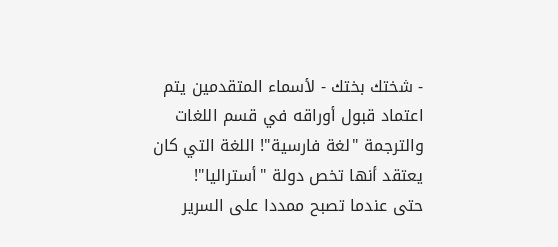- شختك بختك - لأسماء المتقدمين يتم اعتماد قبول أوراقه في قسم اللغات والترجمة "لغة فارسية"! اللغة التي كان يعتقد أنها تخص دولة "أستراليا"!
حتى عندما تصبح ممددا على السرير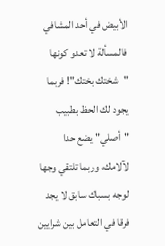الأبيض في أحد المشافي فالمسألة لا تعدو كونها "شختك بختك"! فربما يجود لك الحظ بطبيب "أصلي" يضع حدا لآلامك، وربما تلتقي وجها لوجه بسباك سابق لا يجد فرقا في التعامل بين شرايين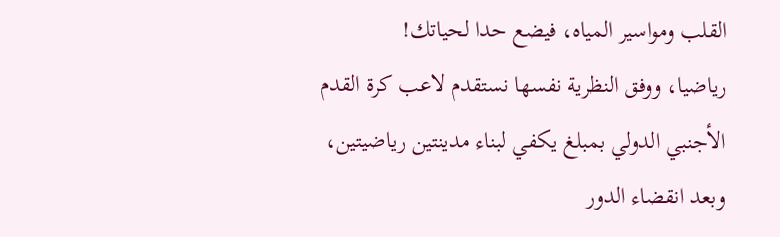القلب ومواسير المياه، فيضع حدا لحياتك!
رياضيا، ووفق النظرية نفسها نستقدم لاعب كرة القدم الأجنبي الدولي بمبلغ يكفي لبناء مدينتين رياضيتين، وبعد انقضاء الدور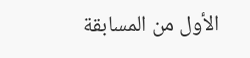الأول من المسابقة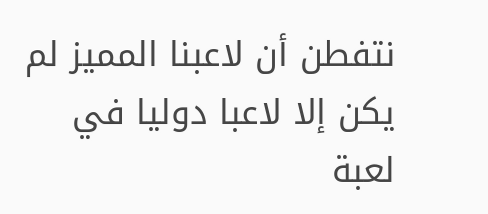نتفطن أن لاعبنا المميز لم يكن إلا لاعبا دوليا في لعبة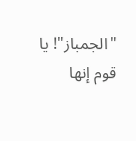"الجمباز"! يا قوم إنها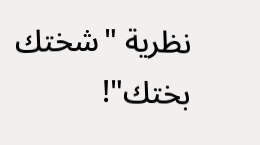نظرية "شختك بختك"!